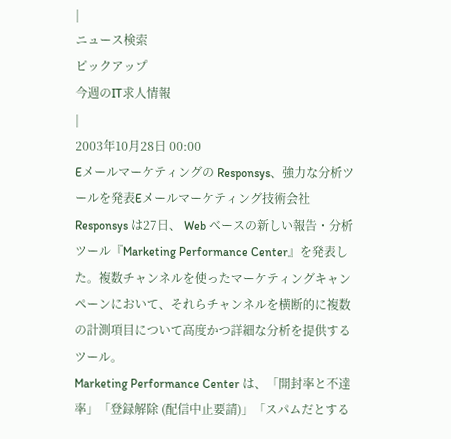|
ニュース検索
ピックアップ
今週のIT求人情報
|
2003年10月28日 00:00
Eメールマーケティングの Responsys、強力な分析ツールを発表Eメールマーケティング技術会社 Responsys は27日、 Web ベースの新しい報告・分析ツール『Marketing Performance Center』を発表した。複数チャンネルを使ったマーケティングキャンペーンにおいて、それらチャンネルを横断的に複数の計測項目について高度かつ詳細な分析を提供するツール。
Marketing Performance Center は、「開封率と不達率」「登録解除 (配信中止要請)」「スパムだとする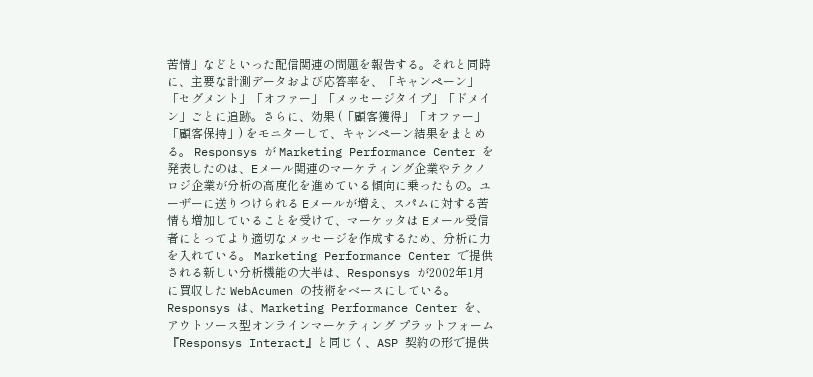苦情」などといった配信関連の問題を報告する。それと同時に、主要な計測データおよび応答率を、「キャンペーン」「セグメント」「オファー」「メッセージタイプ」「ドメイン」ごとに追跡。さらに、効果 (「顧客獲得」「オファー」「顧客保持」) をモニターして、キャンペーン結果をまとめる。 Responsys が Marketing Performance Center を発表したのは、Eメール関連のマーケティング企業やテクノロジ企業が分析の高度化を進めている傾向に乗ったもの。ユーザーに送りつけられる Eメールが増え、スパムに対する苦情も増加していることを受けて、マーケッタは Eメール受信者にとってより適切なメッセージを作成するため、分析に力を入れている。 Marketing Performance Center で提供される新しい分析機能の大半は、Responsys が2002年1月に買収した WebAcumen の技術をベースにしている。Responsys は、Marketing Performance Center を、アウトソース型オンラインマーケティング プラットフォーム『Responsys Interact』と同じく、ASP 契約の形で提供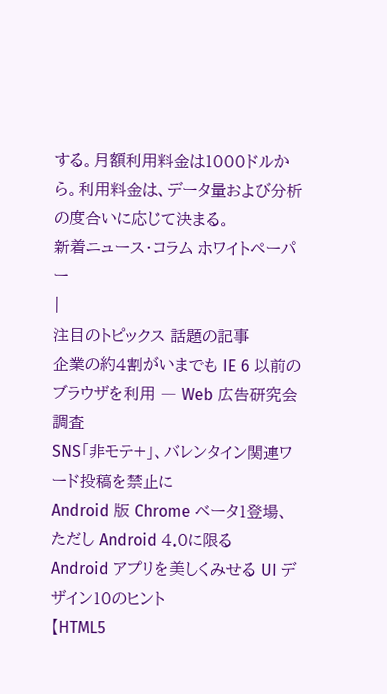する。月額利用料金は1000ドルから。利用料金は、データ量および分析の度合いに応じて決まる。
新着ニュース・コラム ホワイトペーパー
|
注目のトピックス 話題の記事
企業の約4割がいまでも IE 6 以前のブラウザを利用 ― Web 広告研究会調査
SNS「非モテ+」、バレンタイン関連ワード投稿を禁止に
Android 版 Chrome ベータ1登場、ただし Android 4.0に限る
Android アプリを美しくみせる UI デザイン10のヒント
【HTML5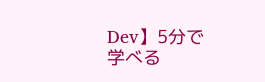Dev】5分で学べる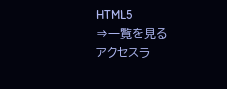HTML5
⇒一覧を見る
アクセスラ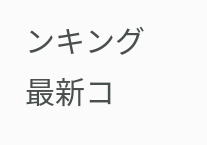ンキング
最新コ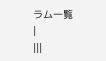ラム一覧
|
|||